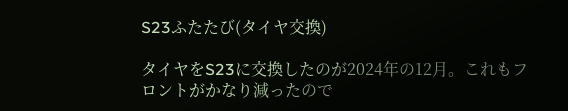S23ふたたび(タイヤ交換)

タイヤをS23に交換したのが2024年の12月。これもフロントがかなり減ったので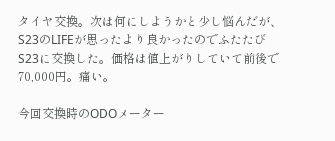タイヤ交換。次は何にしようかと少し悩んだが、S23のLIFEが思ったより良かったのでふたたびS23に交換した。価格は値上がりしていて前後で70,000円。痛い。

今回交換時のODOメーター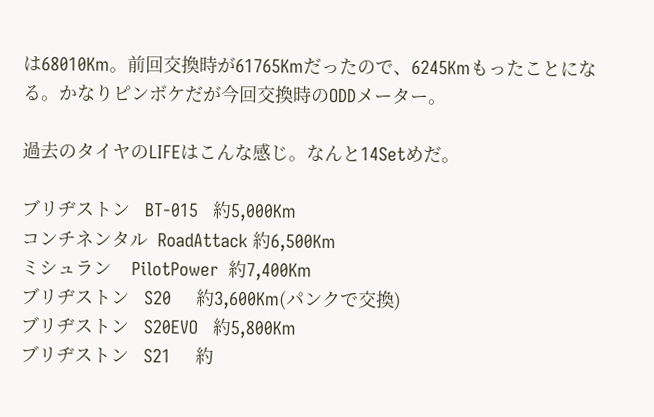は68010Km。前回交換時が61765Kmだったので、6245Kmもったことになる。かなりピンボケだが今回交換時のODDメーター。

過去のタイヤのLIFEはこんな感じ。なんと14Setめだ。

ブリヂストン   BT-015   約5,000Km
コンチネンタル  RoadAttack 約6,500Km
ミシュラン    PilotPower  約7,400Km
ブリヂストン   S20     約3,600Km(パンクで交換)
ブリヂストン   S20EVO   約5,800Km
ブリヂストン   S21     約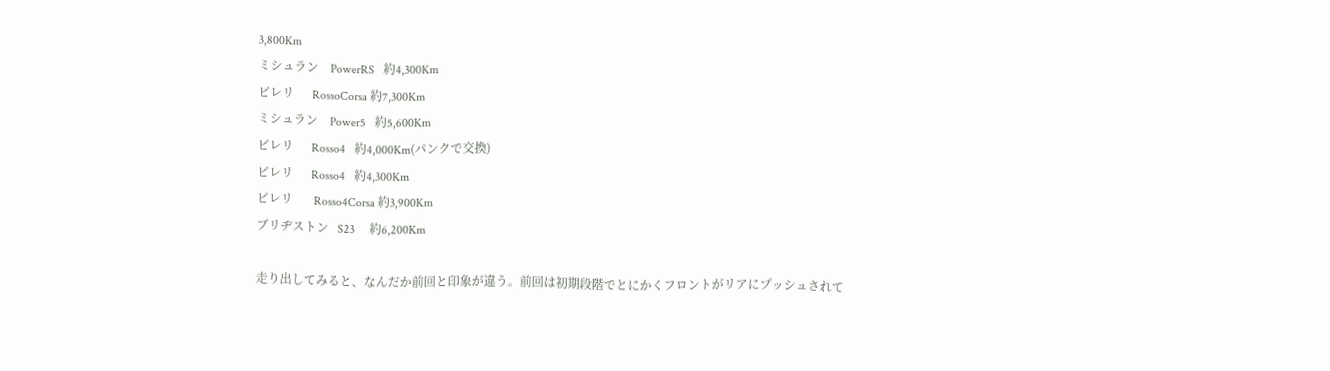3,800Km
ミシュラン    PowerRS   約4,300Km
ピレリ      RossoCorsa 約7,300Km
ミシュラン    Power5   約5,600Km
ピレリ      Rosso4   約4,000Km(パンクで交換)
ピレリ      Rosso4   約4,300Km
ピレリ       Rosso4Corsa 約3,900Km
ブリヂストン   S23     約6,200Km

走り出してみると、なんだか前回と印象が違う。前回は初期段階でとにかくフロントがリアにプッシュされて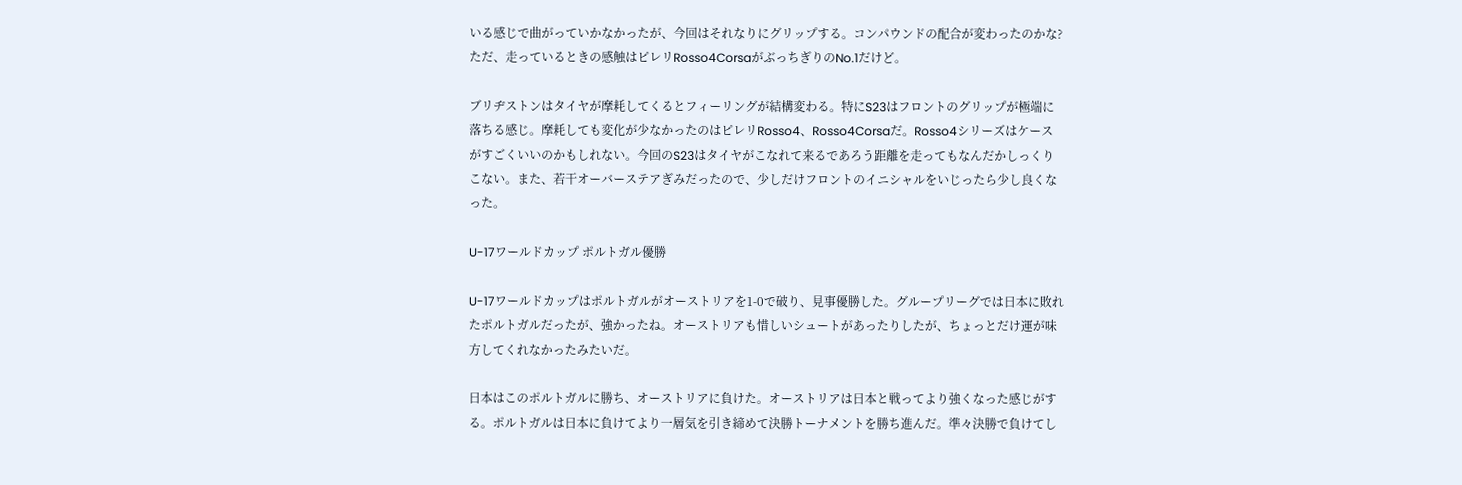いる感じで曲がっていかなかったが、今回はそれなりにグリップする。コンパウンドの配合が変わったのかな?ただ、走っているときの感触はピレリRosso4CorsaがぶっちぎりのNo.1だけど。

ブリヂストンはタイヤが摩耗してくるとフィーリングが結構変わる。特にS23はフロントのグリップが極端に落ちる感じ。摩耗しても変化が少なかったのはピレリRosso4、Rosso4Corsaだ。Rosso4シリーズはケースがすごくいいのかもしれない。今回のS23はタイヤがこなれて来るであろう距離を走ってもなんだかしっくりこない。また、若干オーバーステアぎみだったので、少しだけフロントのイニシャルをいじったら少し良くなった。

U-17ワールドカップ ポルトガル優勝

U-17ワールドカップはポルトガルがオーストリアを1-0で破り、見事優勝した。グループリーグでは日本に敗れたポルトガルだったが、強かったね。オーストリアも惜しいシュートがあったりしたが、ちょっとだけ運が味方してくれなかったみたいだ。

日本はこのポルトガルに勝ち、オーストリアに負けた。オーストリアは日本と戦ってより強くなった感じがする。ポルトガルは日本に負けてより一層気を引き締めて決勝トーナメントを勝ち進んだ。準々決勝で負けてし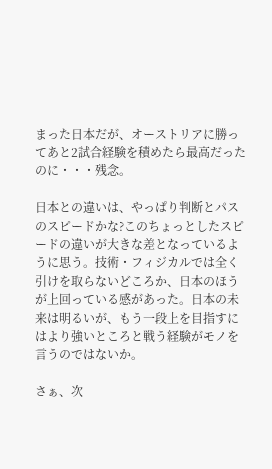まった日本だが、オーストリアに勝ってあと2試合経験を積めたら最高だったのに・・・残念。

日本との違いは、やっぱり判断とパスのスピードかな?このちょっとしたスピードの違いが大きな差となっているように思う。技術・フィジカルでは全く引けを取らないどころか、日本のほうが上回っている感があった。日本の未来は明るいが、もう一段上を目指すにはより強いところと戦う経験がモノを言うのではないか。

さぁ、次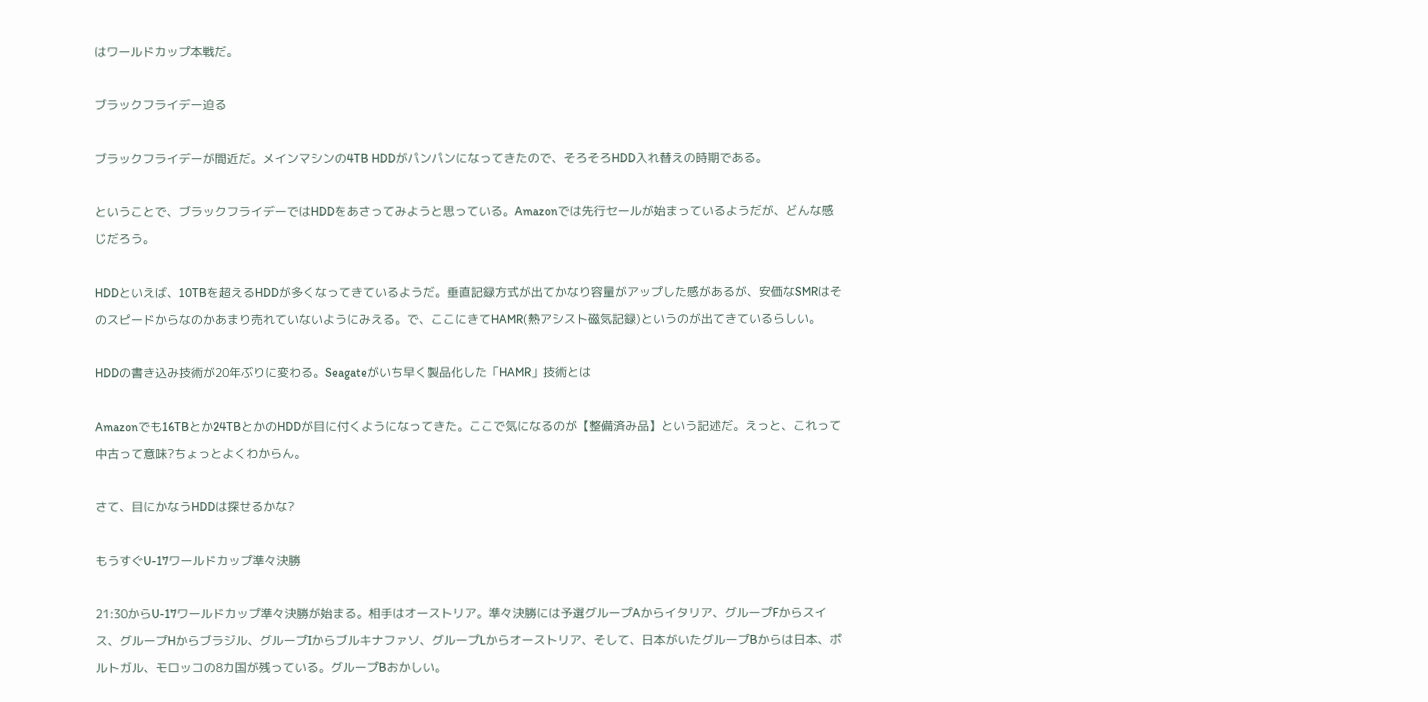はワールドカップ本戦だ。

ブラックフライデー迫る

ブラックフライデーが間近だ。メインマシンの4TB HDDがパンパンになってきたので、そろそろHDD入れ替えの時期である。

ということで、ブラックフライデーではHDDをあさってみようと思っている。Amazonでは先行セールが始まっているようだが、どんな感じだろう。

HDDといえば、10TBを超えるHDDが多くなってきているようだ。垂直記録方式が出てかなり容量がアップした感があるが、安価なSMRはそのスピードからなのかあまり売れていないようにみえる。で、ここにきてHAMR(熱アシスト磁気記録)というのが出てきているらしい。

HDDの書き込み技術が20年ぶりに変わる。Seagateがいち早く製品化した「HAMR」技術とは

Amazonでも16TBとか24TBとかのHDDが目に付くようになってきた。ここで気になるのが【整備済み品】という記述だ。えっと、これって中古って意味?ちょっとよくわからん。

さて、目にかなうHDDは探せるかな?

もうすぐU-17ワールドカップ準々決勝

21:30からU-17ワールドカップ準々決勝が始まる。相手はオーストリア。準々決勝には予選グループAからイタリア、グループFからスイス、グループHからブラジル、グループIからブルキナファソ、グループLからオーストリア、そして、日本がいたグループBからは日本、ポルトガル、モロッコの8カ国が残っている。グループBおかしい。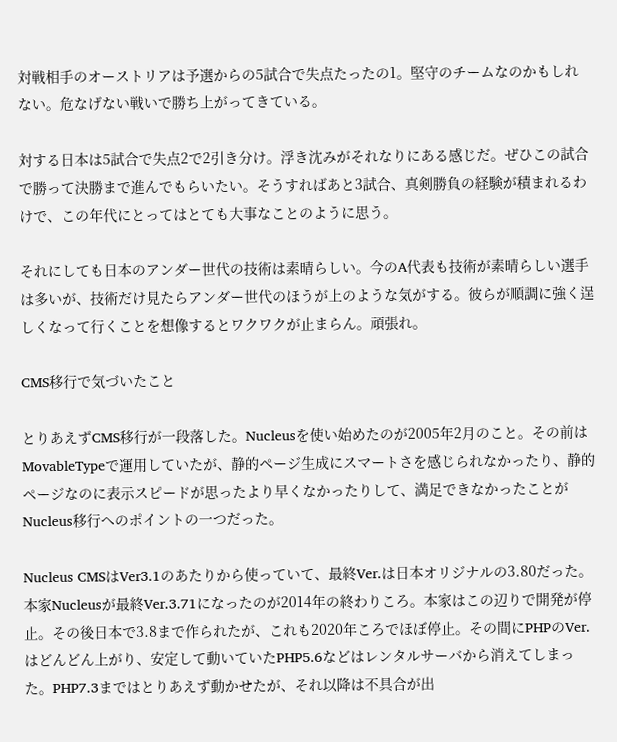対戦相手のオーストリアは予選からの5試合で失点たったの1。堅守のチームなのかもしれない。危なげない戦いで勝ち上がってきている。

対する日本は5試合で失点2で2引き分け。浮き沈みがそれなりにある感じだ。ぜひこの試合で勝って決勝まで進んでもらいたい。そうすればあと3試合、真剣勝負の経験が積まれるわけで、この年代にとってはとても大事なことのように思う。

それにしても日本のアンダー世代の技術は素晴らしい。今のA代表も技術が素晴らしい選手は多いが、技術だけ見たらアンダー世代のほうが上のような気がする。彼らが順調に強く逞しくなって行くことを想像するとワクワクが止まらん。頑張れ。

CMS移行で気づいたこと

とりあえずCMS移行が一段落した。Nucleusを使い始めたのが2005年2月のこと。その前はMovableTypeで運用していたが、静的ページ生成にスマートさを感じられなかったり、静的ページなのに表示スピードが思ったより早くなかったりして、満足できなかったことがNucleus移行へのポイントの一つだった。

Nucleus CMSはVer3.1のあたりから使っていて、最終Ver.は日本オリジナルの3.80だった。本家Nucleusが最終Ver.3.71になったのが2014年の終わりころ。本家はこの辺りで開発が停止。その後日本で3.8まで作られたが、これも2020年ころでほぼ停止。その間にPHPのVer.はどんどん上がり、安定して動いていたPHP5.6などはレンタルサーバから消えてしまった。PHP7.3まではとりあえず動かせたが、それ以降は不具合が出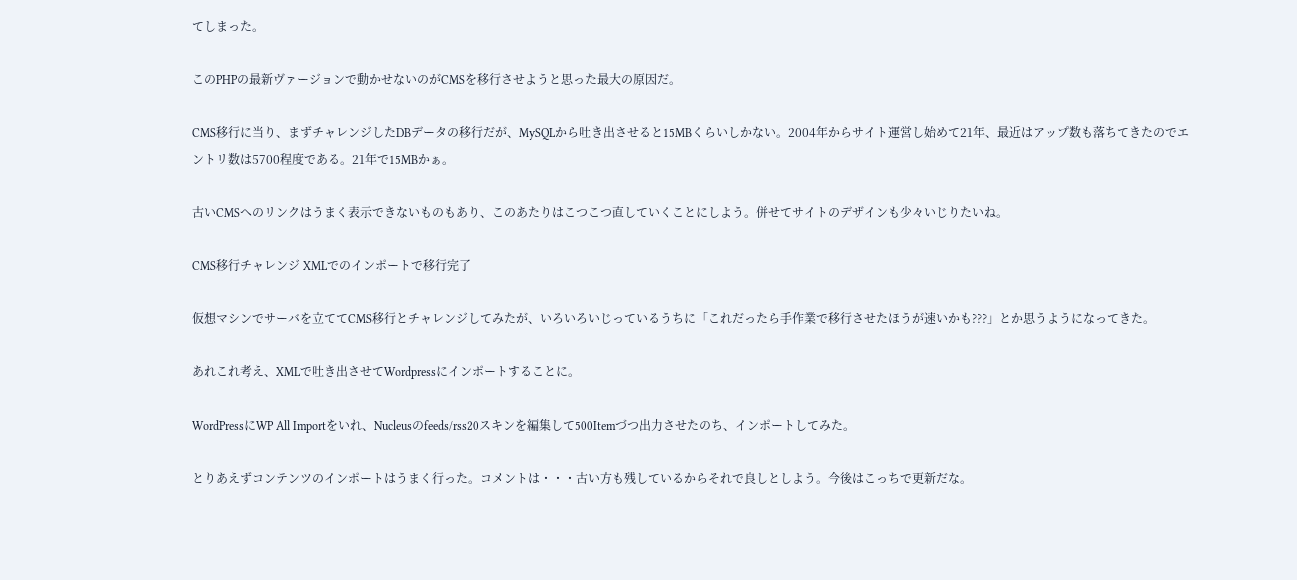てしまった。

このPHPの最新ヴァージョンで動かせないのがCMSを移行させようと思った最大の原因だ。

CMS移行に当り、まずチャレンジしたDBデータの移行だが、MySQLから吐き出させると15MBくらいしかない。2004年からサイト運営し始めて21年、最近はアップ数も落ちてきたのでエントリ数は5700程度である。21年で15MBかぁ。

古いCMSへのリンクはうまく表示できないものもあり、このあたりはこつこつ直していくことにしよう。併せてサイトのデザインも少々いじりたいね。

CMS移行チャレンジ XMLでのインポートで移行完了

仮想マシンでサーバを立ててCMS移行とチャレンジしてみたが、いろいろいじっているうちに「これだったら手作業で移行させたほうが速いかも???」とか思うようになってきた。

あれこれ考え、XMLで吐き出させてWordpressにインポートすることに。

WordPressにWP All Importをいれ、Nucleusのfeeds/rss20スキンを編集して500Itemづつ出力させたのち、インポートしてみた。

とりあえずコンテンツのインポートはうまく行った。コメントは・・・古い方も残しているからそれで良しとしよう。今後はこっちで更新だな。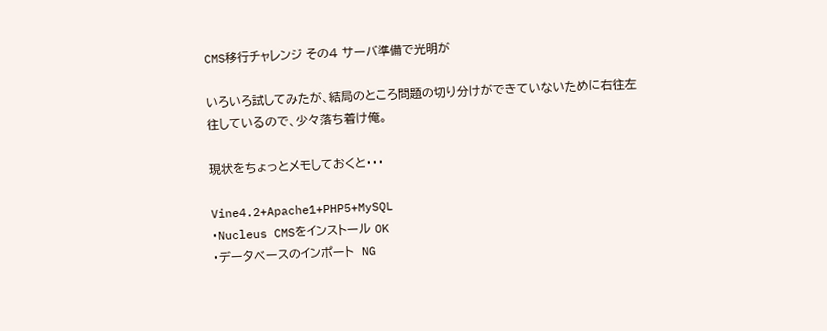CMS移行チャレンジ その4 サーバ準備で光明が

いろいろ試してみたが、結局のところ問題の切り分けができていないために右往左往しているので、少々落ち着け俺。

現状をちょっとメモしておくと・・・

Vine4.2+Apache1+PHP5+MySQL
・Nucleus CMSをインストール OK
・データベースのインポート  NG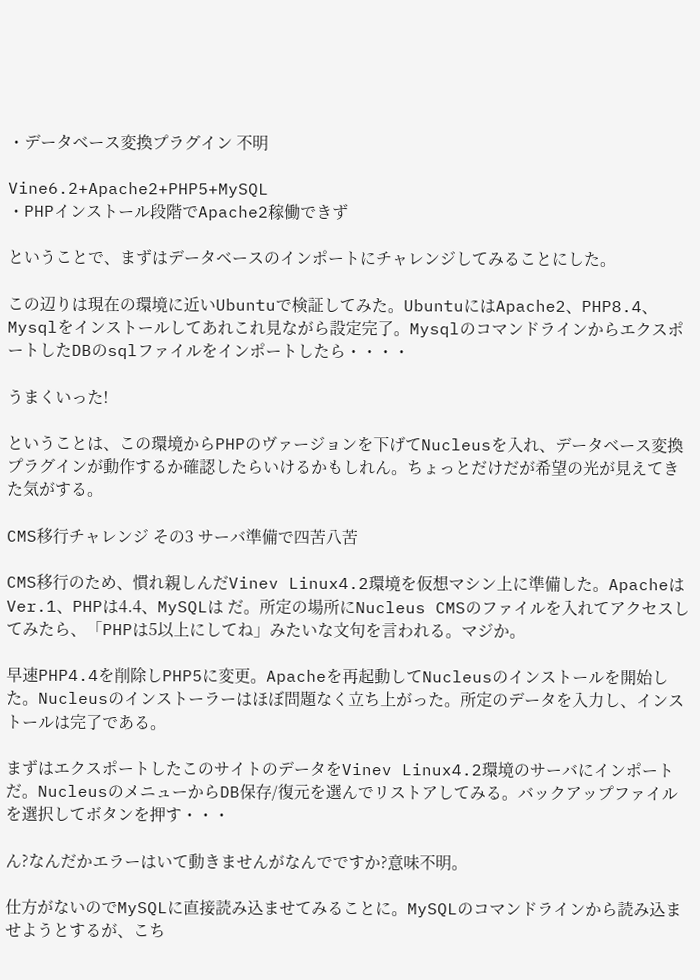・データベース変換プラグイン 不明

Vine6.2+Apache2+PHP5+MySQL
・PHPインストール段階でApache2稼働できず

ということで、まずはデータベースのインポートにチャレンジしてみることにした。

この辺りは現在の環境に近いUbuntuで検証してみた。UbuntuにはApache2、PHP8.4、Mysqlをインストールしてあれこれ見ながら設定完了。MysqlのコマンドラインからエクスポートしたDBのsqlファイルをインポートしたら・・・・

うまくいった!

ということは、この環境からPHPのヴァージョンを下げてNucleusを入れ、データベース変換プラグインが動作するか確認したらいけるかもしれん。ちょっとだけだが希望の光が見えてきた気がする。

CMS移行チャレンジ その3 サーバ準備で四苦八苦

CMS移行のため、慣れ親しんだVinev Linux4.2環境を仮想マシン上に準備した。ApacheはVer.1、PHPは4.4、MySQLは だ。所定の場所にNucleus CMSのファイルを入れてアクセスしてみたら、「PHPは5以上にしてね」みたいな文句を言われる。マジか。

早速PHP4.4を削除しPHP5に変更。Apacheを再起動してNucleusのインストールを開始した。Nucleusのインストーラーはほぼ問題なく立ち上がった。所定のデータを入力し、インストールは完了である。

まずはエクスポートしたこのサイトのデータをVinev Linux4.2環境のサーバにインポートだ。NucleusのメニューからDB保存/復元を選んでリストアしてみる。バックアップファイルを選択してボタンを押す・・・

ん?なんだかエラーはいて動きませんがなんでですか?意味不明。

仕方がないのでMySQLに直接読み込ませてみることに。MySQLのコマンドラインから読み込ませようとするが、こち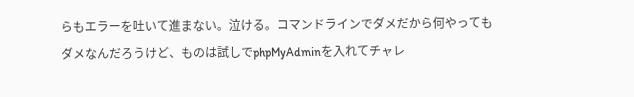らもエラーを吐いて進まない。泣ける。コマンドラインでダメだから何やってもダメなんだろうけど、ものは試しでphpMyAdminを入れてチャレ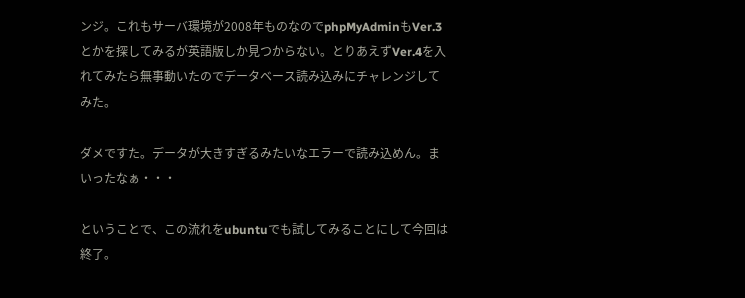ンジ。これもサーバ環境が2008年ものなのでphpMyAdminもVer.3とかを探してみるが英語版しか見つからない。とりあえずVer.4を入れてみたら無事動いたのでデータベース読み込みにチャレンジしてみた。

ダメですた。データが大きすぎるみたいなエラーで読み込めん。まいったなぁ・・・

ということで、この流れをubuntuでも試してみることにして今回は終了。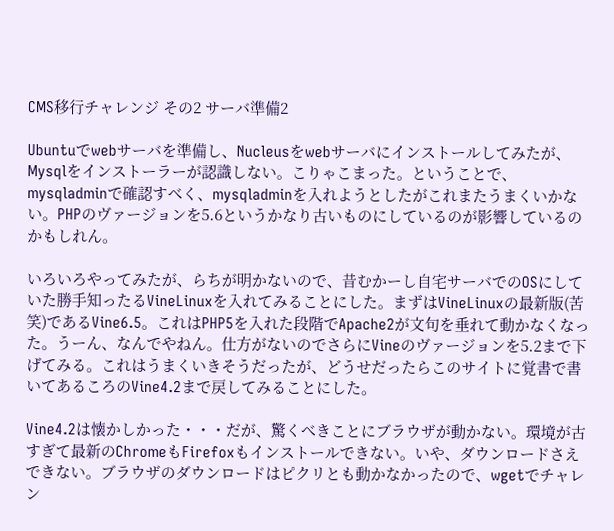CMS移行チャレンジ その2 サーバ準備2

Ubuntuでwebサーバを準備し、Nucleusをwebサーバにインストールしてみたが、Mysqlをインストーラーが認識しない。こりゃこまった。ということで、mysqladminで確認すべく、mysqladminを入れようとしたがこれまたうまくいかない。PHPのヴァージョンを5.6というかなり古いものにしているのが影響しているのかもしれん。

いろいろやってみたが、らちが明かないので、昔むかーし自宅サーバでのOSにしていた勝手知ったるVineLinuxを入れてみることにした。まずはVineLinuxの最新版(苦笑)であるVine6.5。これはPHP5を入れた段階でApache2が文句を垂れて動かなくなった。うーん、なんでやねん。仕方がないのでさらにVineのヴァージョンを5.2まで下げてみる。これはうまくいきそうだったが、どうせだったらこのサイトに覚書で書いてあるころのVine4.2まで戻してみることにした。

Vine4.2は懐かしかった・・・だが、驚くべきことにブラウザが動かない。環境が古すぎて最新のChromeもFirefoxもインストールできない。いや、ダウンロードさえできない。ブラウザのダウンロードはピクリとも動かなかったので、wgetでチャレン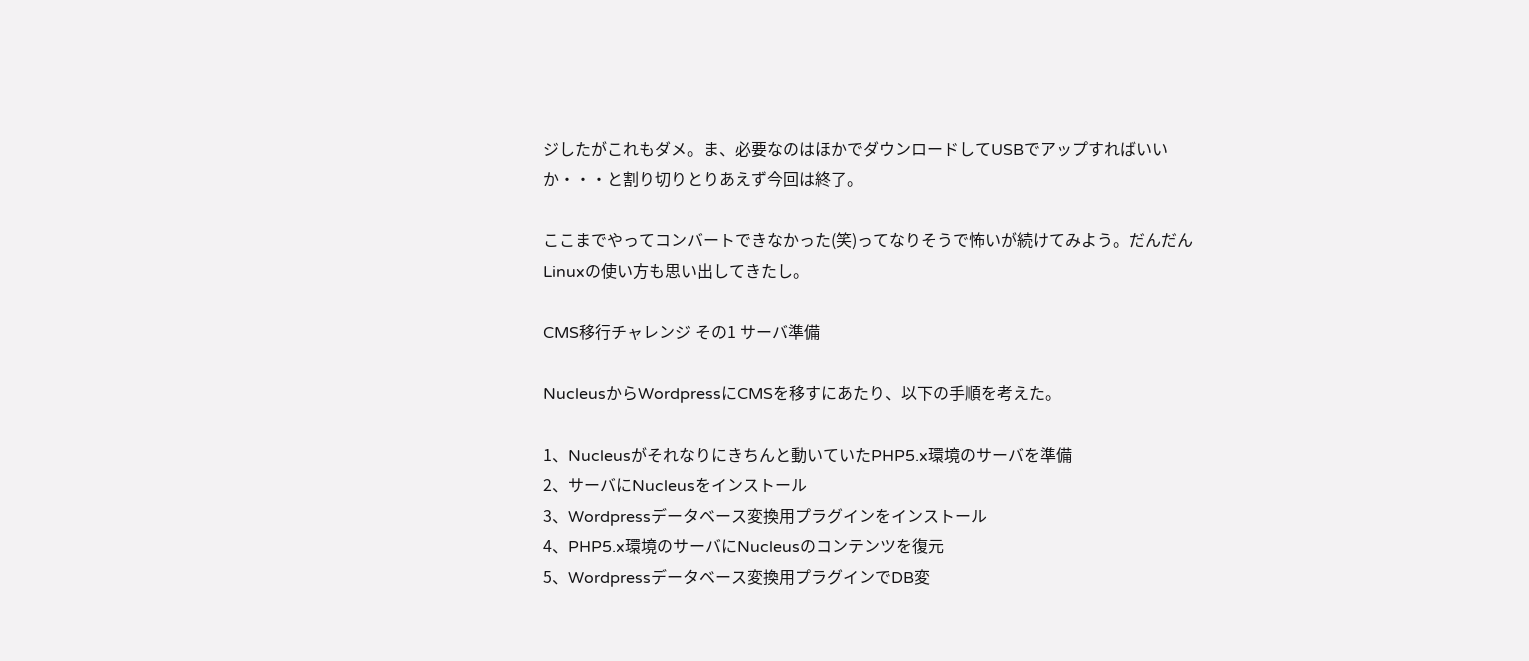ジしたがこれもダメ。ま、必要なのはほかでダウンロードしてUSBでアップすればいいか・・・と割り切りとりあえず今回は終了。

ここまでやってコンバートできなかった(笑)ってなりそうで怖いが続けてみよう。だんだんLinuxの使い方も思い出してきたし。

CMS移行チャレンジ その1 サーバ準備

NucleusからWordpressにCMSを移すにあたり、以下の手順を考えた。

1、Nucleusがそれなりにきちんと動いていたPHP5.x環境のサーバを準備
2、サーバにNucleusをインストール
3、Wordpressデータベース変換用プラグインをインストール
4、PHP5.x環境のサーバにNucleusのコンテンツを復元
5、Wordpressデータベース変換用プラグインでDB変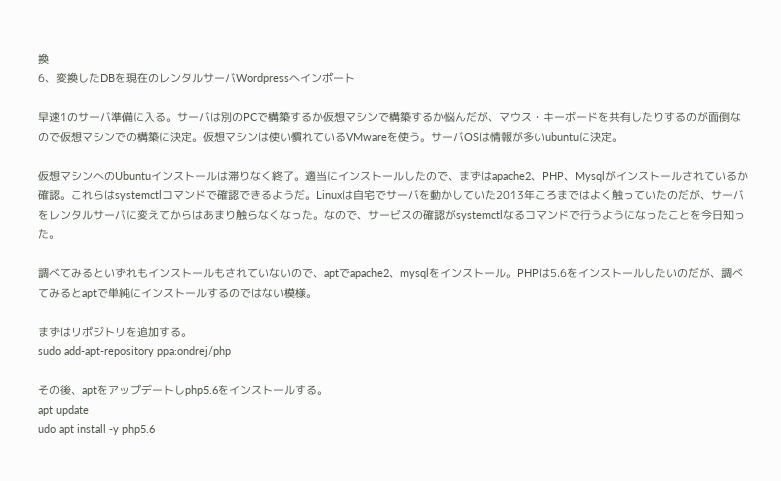換
6、変換したDBを現在のレンタルサーバWordpressへインポート

早速1のサーバ準備に入る。サーバは別のPCで構築するか仮想マシンで構築するか悩んだが、マウス・キーボードを共有したりするのが面倒なので仮想マシンでの構築に決定。仮想マシンは使い慣れているVMwareを使う。サーバOSは情報が多いubuntuに決定。

仮想マシンへのUbuntuインストールは滞りなく終了。適当にインストールしたので、まずはapache2、PHP、Mysqlがインストールされているか確認。これらはsystemctlコマンドで確認できるようだ。Linuxは自宅でサーバを動かしていた2013年ころまではよく触っていたのだが、サーバをレンタルサーバに変えてからはあまり触らなくなった。なので、サービスの確認がsystemctlなるコマンドで行うようになったことを今日知った。

調べてみるといずれもインストールもされていないので、aptでapache2、mysqlをインストール。PHPは5.6をインストールしたいのだが、調べてみるとaptで単純にインストールするのではない模様。

まずはリポジトリを追加する。
sudo add-apt-repository ppa:ondrej/php

その後、aptをアップデートしphp5.6をインストールする。
apt update
udo apt install -y php5.6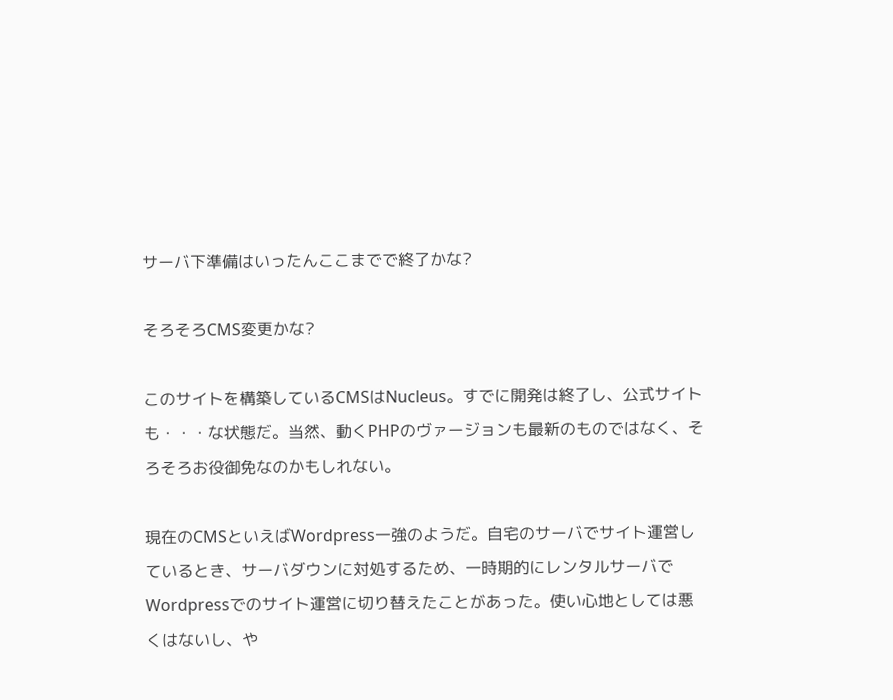サーバ下準備はいったんここまでで終了かな?

そろそろCMS変更かな?

このサイトを構築しているCMSはNucleus。すでに開発は終了し、公式サイトも・・・な状態だ。当然、動くPHPのヴァージョンも最新のものではなく、そろそろお役御免なのかもしれない。

現在のCMSといえばWordpress一強のようだ。自宅のサーバでサイト運営しているとき、サーバダウンに対処するため、一時期的にレンタルサーバでWordpressでのサイト運営に切り替えたことがあった。使い心地としては悪くはないし、や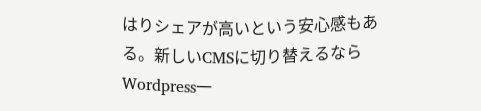はりシェアが高いという安心感もある。新しいCMSに切り替えるならWordpress一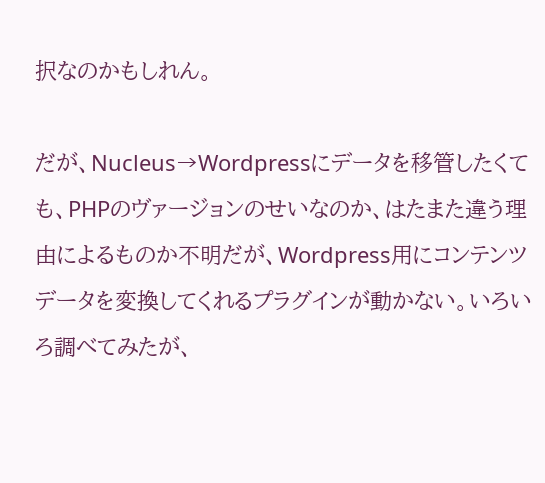択なのかもしれん。

だが、Nucleus→Wordpressにデータを移管したくても、PHPのヴァージョンのせいなのか、はたまた違う理由によるものか不明だが、Wordpress用にコンテンツデータを変換してくれるプラグインが動かない。いろいろ調べてみたが、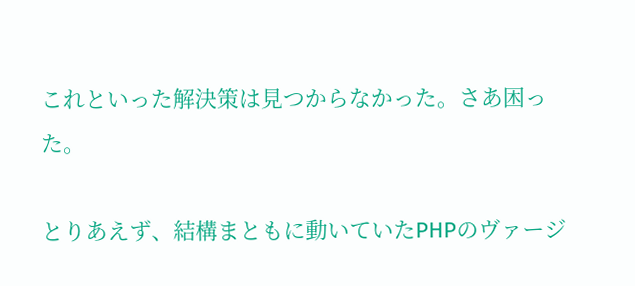これといった解決策は見つからなかった。さあ困った。

とりあえず、結構まともに動いていたPHPのヴァージ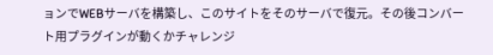ョンでWEBサーバを構築し、このサイトをそのサーバで復元。その後コンバート用プラグインが動くかチャレンジ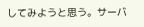してみようと思う。サーバ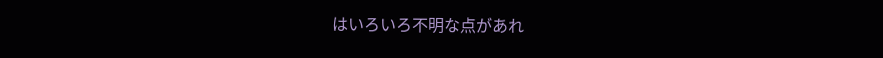はいろいろ不明な点があれ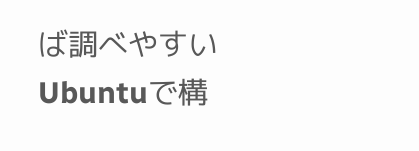ば調べやすいUbuntuで構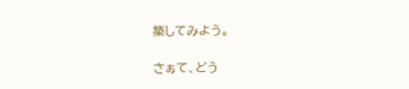築してみよう。

さぁて、どう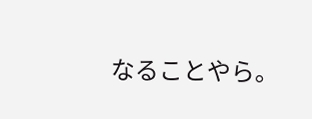なることやら。